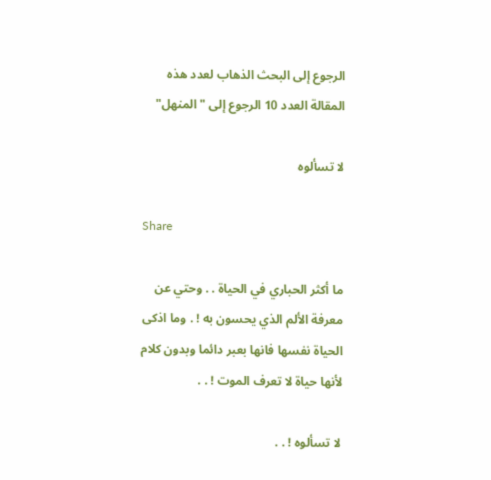الرجوع إلى البحث الذهاب لعدد هذه المقالة العدد 10 الرجوع إلى "المنهل"

لا تسألوه

Share

ما أكثر الحباري في الحياة . . وحتي عن معرفة الألم الذي يحسون به ! . وما اذكى الحياة نفسها فانها بعبر دائما وبدون كلام لأنها حياة لا تعرف الموت ! . .

لا تسألوه ! . .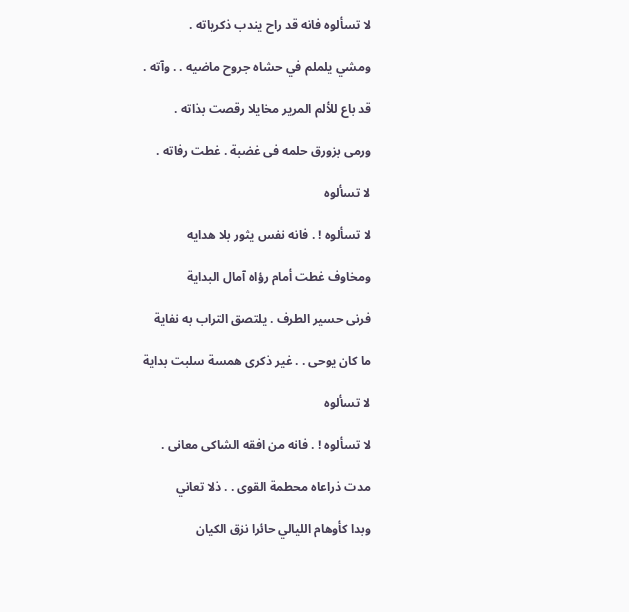لا تسألوه فانه قد راح يندب ذكرياته .

ومشي يلملم في حشاه جروح ماضيه . . وآته .

قد باع للألم المرير مخايلا رقصت بذاته .

ورمى بزورق حلمه فى غضبة . غطت رفاته .

لا تسألوه

لا تسألوه ! . فانه نفس يثور بلا هدايه

ومخاوف غطت أمام رؤاه آمال البداية

فرنى حسير الطرف . يلتصق التراب به نفاية

ما كان يوحى . . غير ذكرى همسة سلبت بداية

لا تسألوه

لا تسألوه ! . فانه من افقه الشاكى معانى .

مدت ذراعاه محطمة القوى . . ذلا تعاني

وبدا كأوهام الليالي حائرا نزق الكيان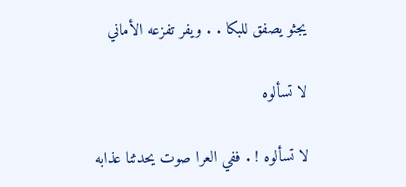يجثو يصفق للبكا . . ويفر تفزعه الأماني

لا تسألوه

لا تسألوه ! . ففي العرا صوت يحدثنا عذابه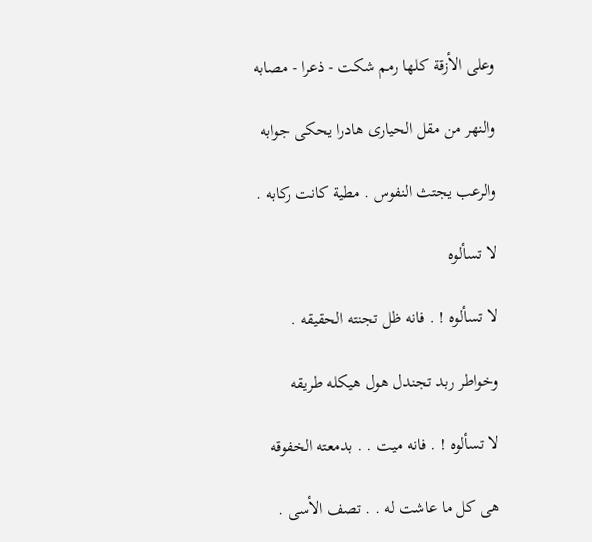وعلى الأزقة كلها رمم شكت - ذعرا - مصابه

والنهر من مقل الحيارى هادرا يحكى جوابه

والرعب يجتث النفوس . مطية كانت ركابه .

لا تسألوه

لا تسألوه ! . فانه ظل تجنته الحقيقه .

وخواطر ربد تجندل هول هيكله طريقه

لا تسألوه ! . فانه ميت . . بدمعته الخفوقه

هى كل ما عاشت له . . تصف الأسى .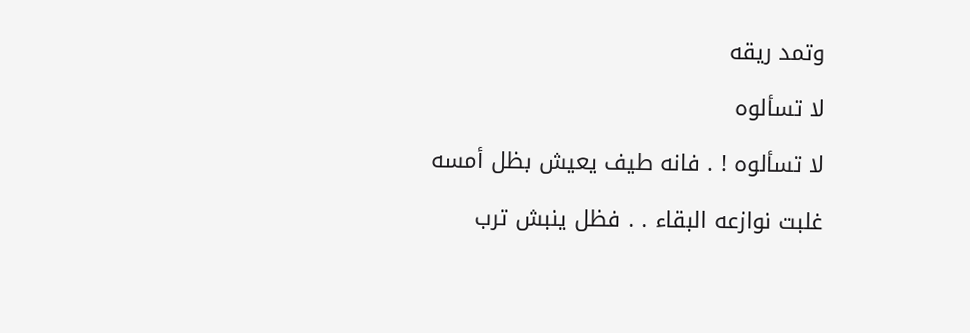وتمد ريقه

لا تسألوه

لا تسألوه ! . فانه طيف يعيش بظل أمسه

غلبت نوازعه البقاء . . فظل ينبش ترب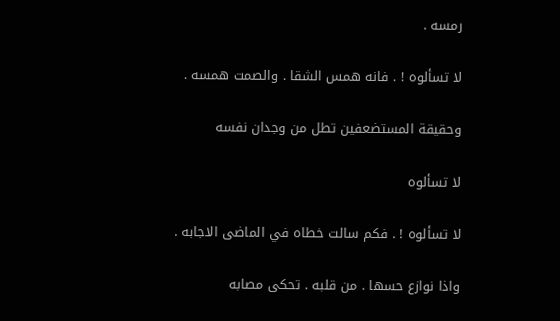رمسه .

لا تسألوه ! . فانه همس الشقا . والصمت همسه .

وحقيقة المستضعفين تطل من وجدان نفسه

لا تسألوه

لا تسألوه ! . فكم سالت خطاه في الماضى الاجابه .

واذا نوازع حسها . من قلبه . تحكى مصابه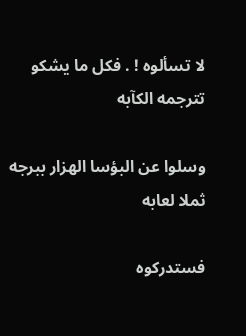لا تسألوه ! . فكل ما يشكو تترجمه الكآبه

وسلوا عن البؤسا الهزار ببرجه ثملا لعابه

فستدركوه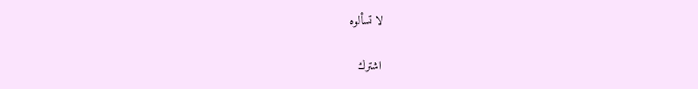لا تسألوه

اشترك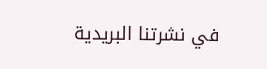في نشرتنا البريدية